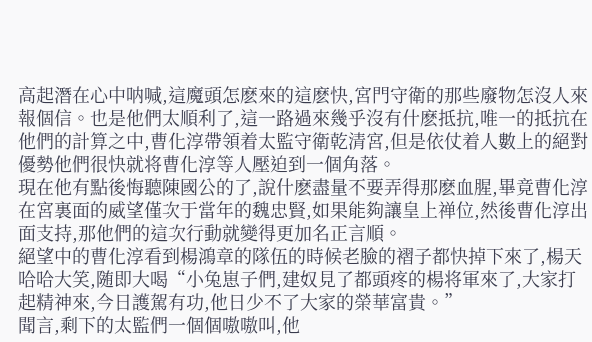高起潛在心中呐喊,這魔頭怎麽來的這麽快,宮門守衛的那些廢物怎沒人來報個信。也是他們太順利了,這一路過來幾乎沒有什麽抵抗,唯一的抵抗在他們的計算之中,曹化淳帶領着太監守衛乾清宮,但是依仗着人數上的絕對優勢他們很快就将曹化淳等人壓迫到一個角落。
現在他有點後悔聽陳國公的了,說什麽盡量不要弄得那麽血腥,畢竟曹化淳在宮裏面的威望僅次于當年的魏忠賢,如果能夠讓皇上禅位,然後曹化淳出面支持,那他們的這次行動就變得更加名正言順。
絕望中的曹化淳看到楊鴻章的隊伍的時候老臉的褶子都快掉下來了,楊天哈哈大笑,随即大喝“小兔崽子們,建奴見了都頭疼的楊将軍來了,大家打起精神來,今日護駕有功,他日少不了大家的榮華富貴。”
聞言,剩下的太監們一個個嗷嗷叫,他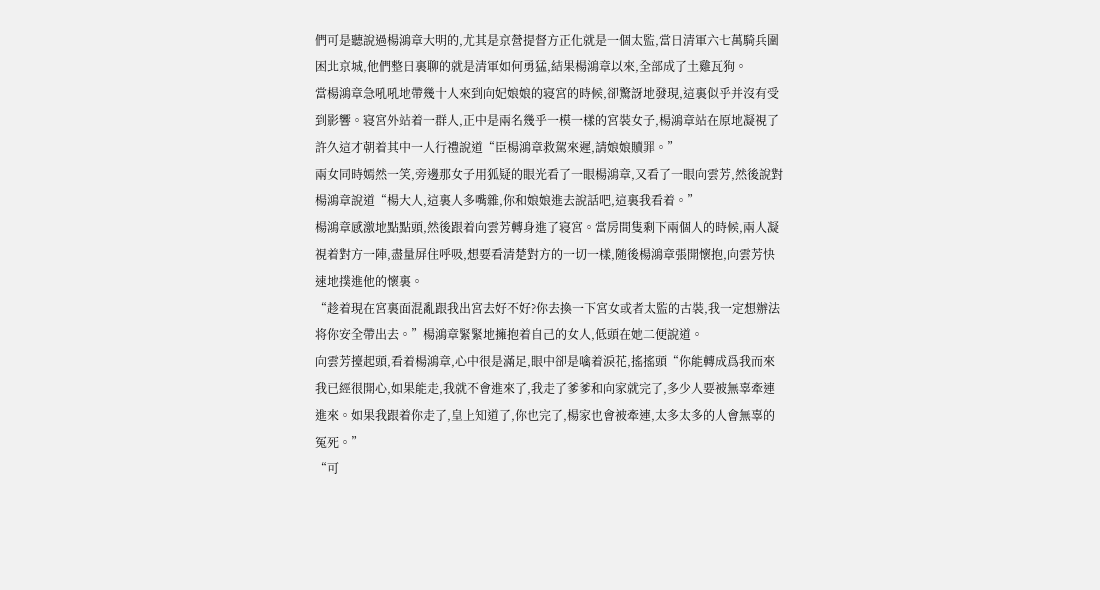們可是聽說過楊鴻章大明的,尤其是京營提督方正化就是一個太監,當日清軍六七萬騎兵圍困北京城,他們整日裏聊的就是清軍如何勇猛,結果楊鴻章以來,全部成了土雞瓦狗。
當楊鴻章急吼吼地帶幾十人來到向妃娘娘的寝宮的時候,卻驚訝地發現,這裏似乎并沒有受到影響。寝宮外站着一群人,正中是兩名幾乎一模一樣的宮裝女子,楊鴻章站在原地凝視了許久這才朝着其中一人行禮說道“臣楊鴻章救駕來遲,請娘娘贖罪。”
兩女同時嫣然一笑,旁邊那女子用狐疑的眼光看了一眼楊鴻章,又看了一眼向雲芳,然後說對楊鴻章說道“楊大人,這裏人多嘴雜,你和娘娘進去說話吧,這裏我看着。”
楊鴻章感激地點點頭,然後跟着向雲芳轉身進了寝宮。當房間隻剩下兩個人的時候,兩人凝視着對方一陣,盡量屏住呼吸,想要看清楚對方的一切一樣,随後楊鴻章張開懷抱,向雲芳快速地撲進他的懷裏。
“趁着現在宮裏面混亂跟我出宮去好不好?你去換一下宮女或者太監的古裝,我一定想辦法将你安全帶出去。”楊鴻章緊緊地擁抱着自己的女人,低頭在她二便說道。
向雲芳擡起頭,看着楊鴻章,心中很是滿足,眼中卻是噙着淚花,搖搖頭“你能轉成爲我而來我已經很開心,如果能走,我就不會進來了,我走了爹爹和向家就完了,多少人要被無辜牽連進來。如果我跟着你走了,皇上知道了,你也完了,楊家也會被牽連,太多太多的人會無辜的冤死。”
“可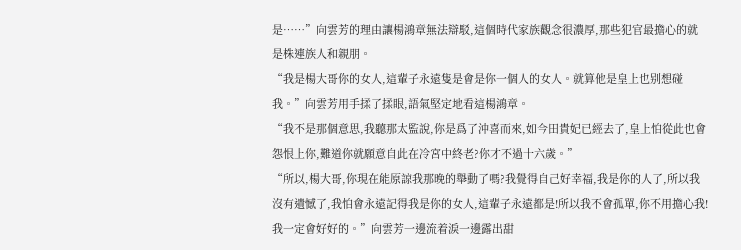是……”向雲芳的理由讓楊鴻章無法辯駁,這個時代家族觀念很濃厚,那些犯官最擔心的就是株連族人和親朋。
“我是楊大哥你的女人,這輩子永遠隻是會是你一個人的女人。就算他是皇上也别想碰我。”向雲芳用手揉了揉眼,語氣堅定地看這楊鴻章。
“我不是那個意思,我聽那太監說,你是爲了沖喜而來,如今田貴妃已經去了,皇上怕從此也會怨恨上你,難道你就願意自此在冷宮中終老?你才不過十六歲。”
“所以,楊大哥,你現在能原諒我那晚的舉動了嗎?我覺得自己好幸福,我是你的人了,所以我沒有遺憾了,我怕會永遠記得我是你的女人,這輩子永遠都是!所以我不會孤單,你不用擔心我!我一定會好好的。”向雲芳一邊流着淚一邊露出甜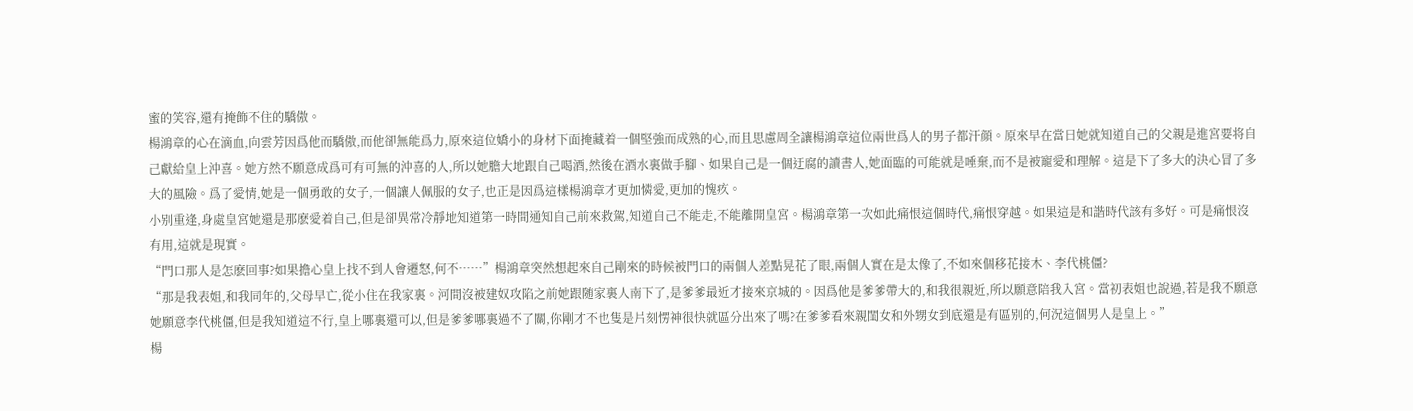蜜的笑容,還有掩飾不住的驕傲。
楊鴻章的心在滴血,向雲芳因爲他而驕傲,而他卻無能爲力,原來這位嬌小的身材下面掩藏着一個堅強而成熟的心,而且思慮周全讓楊鴻章這位兩世爲人的男子都汗顔。原來早在當日她就知道自己的父親是進宮要将自己獻給皇上沖喜。她方然不願意成爲可有可無的沖喜的人,所以她膽大地跟自己喝酒,然後在酒水裏做手腳、如果自己是一個迂腐的讀書人,她面臨的可能就是唾棄,而不是被寵愛和理解。這是下了多大的決心冒了多大的風險。爲了愛情,她是一個勇敢的女子,一個讓人佩服的女子,也正是因爲這樣楊鴻章才更加憐愛,更加的愧疚。
小别重逢,身處皇宮她還是那麽愛着自己,但是卻異常冷靜地知道第一時間通知自己前來救駕,知道自己不能走,不能離開皇宮。楊鴻章第一次如此痛恨這個時代,痛恨穿越。如果這是和諧時代該有多好。可是痛恨沒有用,這就是現實。
“門口那人是怎麽回事?如果擔心皇上找不到人會遷怒,何不……”楊鴻章突然想起來自己剛來的時候被門口的兩個人差點晃花了眼,兩個人實在是太像了,不如來個移花接木、李代桃僵?
“那是我表姐,和我同年的,父母早亡,從小住在我家裏。河間沒被建奴攻陷之前她跟随家裏人南下了,是爹爹最近才接來京城的。因爲他是爹爹帶大的,和我很親近,所以願意陪我入宮。當初表姐也說過,若是我不願意她願意李代桃僵,但是我知道這不行,皇上哪裏還可以,但是爹爹哪裏過不了關,你剛才不也隻是片刻愣神很快就區分出來了嗎?在爹爹看來親閨女和外甥女到底還是有區别的,何況這個男人是皇上。”
楊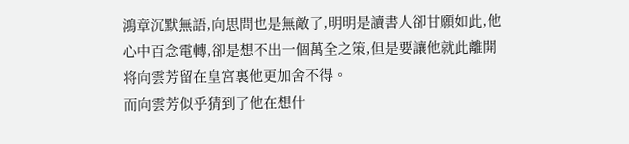鴻章沉默無語,向思問也是無敵了,明明是讀書人卻甘願如此,他心中百念電轉,卻是想不出一個萬全之策,但是要讓他就此離開将向雲芳留在皇宮裏他更加舍不得。
而向雲芳似乎猜到了他在想什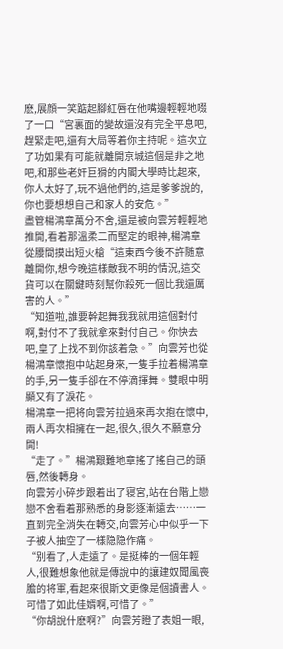麽,展顔一笑踮起腳紅唇在他嘴邊輕輕地啜了一口“宮裏面的變故還沒有完全平息吧,趕緊走吧,還有大局等着你主持呢。這次立了功如果有可能就離開京城這個是非之地吧,和那些老奸巨猾的内閣大學時比起來,你人太好了,玩不過他們的,這是爹爹說的,你也要想想自己和家人的安危。”
盡管楊鴻章萬分不舍,還是被向雲芳輕輕地推開,看着那溫柔二而堅定的眼神,楊鴻章從腰間摸出短火槍“這東西今後不許随意離開你,想今晚這樣敵我不明的情況,這交貨可以在關鍵時刻幫你殺死一個比我還厲害的人。”
“知道啦,誰要幹起舞我我就用這個對付啊,對付不了我就拿來對付自己。你快去吧,皇了上找不到你該着急。”向雲芳也從楊鴻章懷抱中站起身來,一隻手拉着楊鴻章的手,另一隻手卻在不停滴揮舞。雙眼中明顯又有了淚花。
楊鴻章一把将向雲芳拉過來再次抱在懷中,兩人再次相擁在一起,很久,很久不願意分開!
“走了。”楊鴻艱難地章搖了搖自己的頭唇,然後轉身。
向雲芳小碎步跟着出了寝宮,站在台階上戀戀不舍看着那熟悉的身影逐漸遠去……一直到完全消失在轉交,向雲芳心中似乎一下子被人抽空了一樣隐隐作痛。
“别看了,人走遠了。是挺棒的一個年輕人,很難想象他就是傳說中的讓建奴聞風喪膽的将軍,看起來很斯文更像是個讀書人。可惜了如此佳婿啊,可惜了。”
“你胡說什麽啊?”向雲芳瞪了表姐一眼,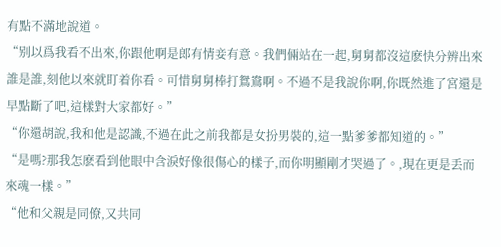有點不滿地說道。
“别以爲我看不出來,你跟他啊是郎有情妾有意。我們倆站在一起,舅舅都沒這麽快分辨出來誰是誰,刻他以來就盯着你看。可惜舅舅棒打鴛鴦啊。不過不是我說你啊,你既然進了宮還是早點斷了吧,這樣對大家都好。”
“你還胡說,我和他是認識,不過在此之前我都是女扮男裝的,這一點爹爹都知道的。”
“是嗎?那我怎麽看到他眼中含淚好像很傷心的樣子,而你明顯剛才哭過了。,現在更是丢而來魂一樣。”
“他和父親是同僚,又共同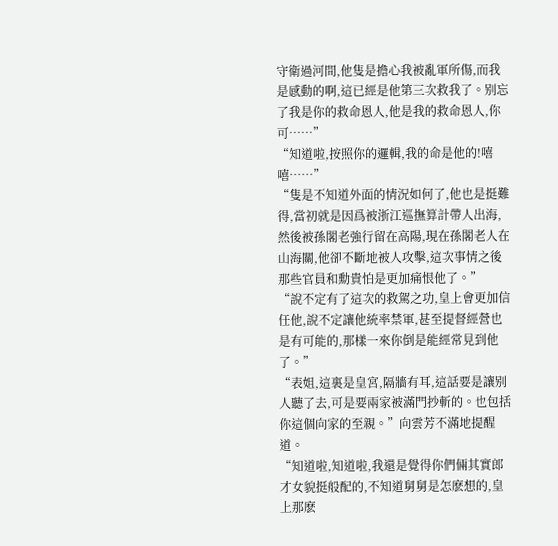守衛過河間,他隻是擔心我被亂軍所傷,而我是感動的啊,這已經是他第三次救我了。别忘了我是你的救命恩人,他是我的救命恩人,你可……”
“知道啦,按照你的邏輯,我的命是他的!嘻嘻……”
“隻是不知道外面的情況如何了,他也是挺難得,當初就是因爲被浙江巡撫算計帶人出海,然後被孫閣老強行留在高陽,現在孫閣老人在山海關,他卻不斷地被人攻擊,這次事情之後那些官員和勳貴怕是更加痛恨他了。”
“說不定有了這次的救駕之功,皇上會更加信任他,說不定讓他統率禁軍,甚至提督經營也是有可能的,那樣一來你倒是能經常見到他了。”
“表姐,這裏是皇宮,隔牆有耳,這話要是讓别人聽了去,可是要兩家被滿門抄斬的。也包括你這個向家的至親。”向雲芳不滿地提醒道。
“知道啦,知道啦,我還是覺得你們倆其實郎才女貌挺般配的,不知道舅舅是怎麽想的,皇上那麽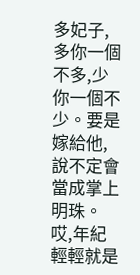多妃子,多你一個不多,少你一個不少。要是嫁給他,說不定會當成掌上明珠。哎,年紀輕輕就是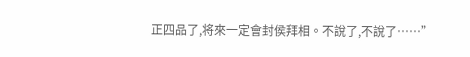正四品了,将來一定會封侯拜相。不說了,不說了……”